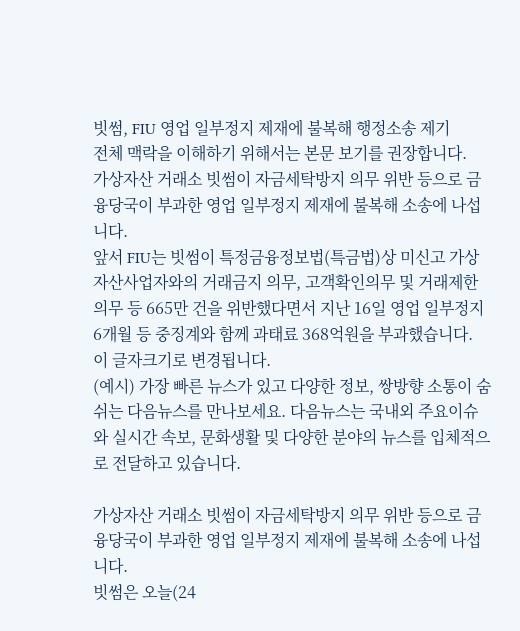빗썸, FIU 영업 일부정지 제재에 불복해 행정소송 제기
전체 맥락을 이해하기 위해서는 본문 보기를 권장합니다.
가상자산 거래소 빗썸이 자금세탁방지 의무 위반 등으로 금융당국이 부과한 영업 일부정지 제재에 불복해 소송에 나섭니다.
앞서 FIU는 빗썸이 특정금융정보법(특금법)상 미신고 가상자산사업자와의 거래금지 의무, 고객확인의무 및 거래제한 의무 등 665만 건을 위반했다면서 지난 16일 영업 일부정지 6개월 등 중징계와 함께 과태료 368억원을 부과했습니다.
이 글자크기로 변경됩니다.
(예시) 가장 빠른 뉴스가 있고 다양한 정보, 쌍방향 소통이 숨쉬는 다음뉴스를 만나보세요. 다음뉴스는 국내외 주요이슈와 실시간 속보, 문화생활 및 다양한 분야의 뉴스를 입체적으로 전달하고 있습니다.

가상자산 거래소 빗썸이 자금세탁방지 의무 위반 등으로 금융당국이 부과한 영업 일부정지 제재에 불복해 소송에 나섭니다.
빗썸은 오늘(24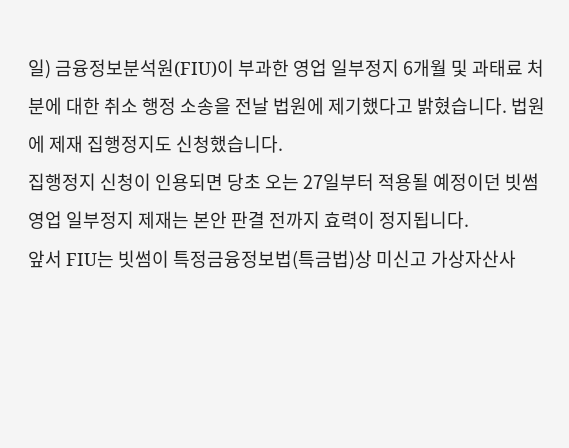일) 금융정보분석원(FIU)이 부과한 영업 일부정지 6개월 및 과태료 처분에 대한 취소 행정 소송을 전날 법원에 제기했다고 밝혔습니다. 법원에 제재 집행정지도 신청했습니다.
집행정지 신청이 인용되면 당초 오는 27일부터 적용될 예정이던 빗썸 영업 일부정지 제재는 본안 판결 전까지 효력이 정지됩니다.
앞서 FIU는 빗썸이 특정금융정보법(특금법)상 미신고 가상자산사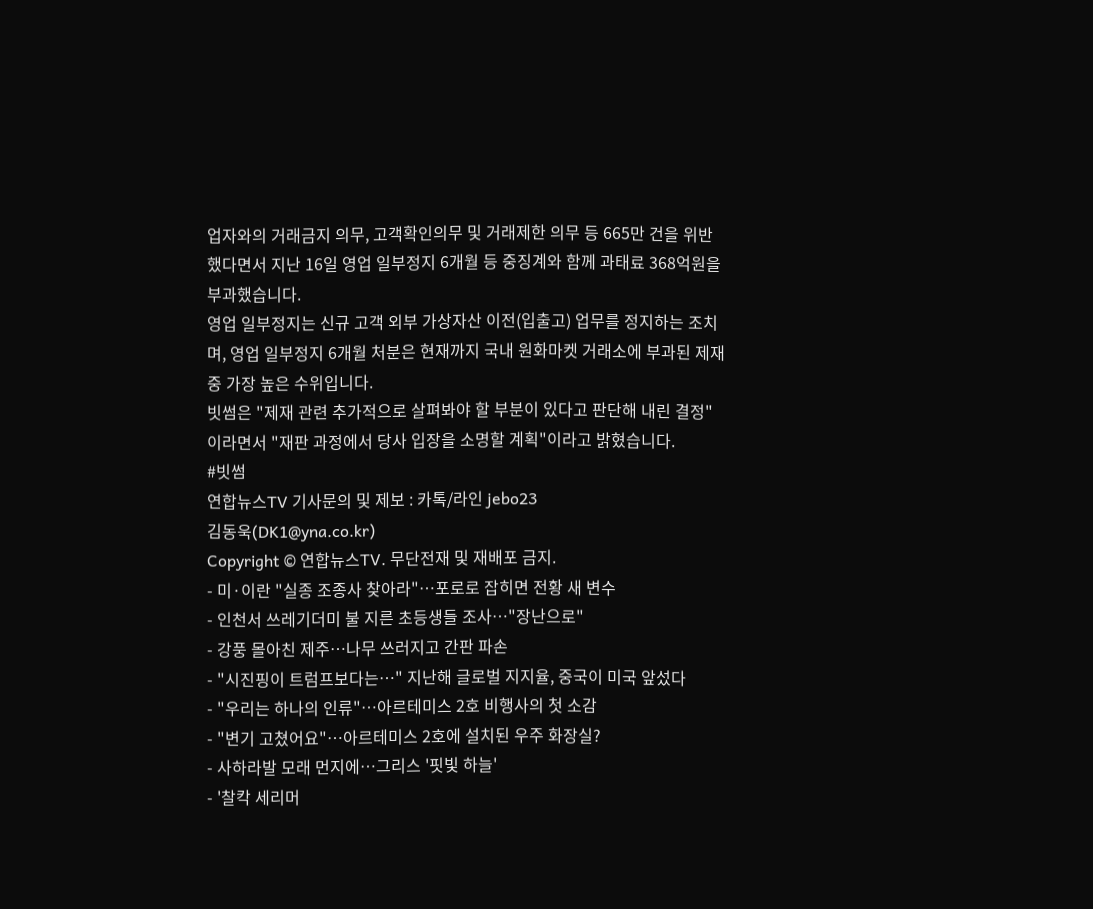업자와의 거래금지 의무, 고객확인의무 및 거래제한 의무 등 665만 건을 위반했다면서 지난 16일 영업 일부정지 6개월 등 중징계와 함께 과태료 368억원을 부과했습니다.
영업 일부정지는 신규 고객 외부 가상자산 이전(입출고) 업무를 정지하는 조치며, 영업 일부정지 6개월 처분은 현재까지 국내 원화마켓 거래소에 부과된 제재 중 가장 높은 수위입니다.
빗썸은 "제재 관련 추가적으로 살펴봐야 할 부분이 있다고 판단해 내린 결정"이라면서 "재판 과정에서 당사 입장을 소명할 계획"이라고 밝혔습니다.
#빗썸
연합뉴스TV 기사문의 및 제보 : 카톡/라인 jebo23
김동욱(DK1@yna.co.kr)
Copyright © 연합뉴스TV. 무단전재 및 재배포 금지.
- 미·이란 "실종 조종사 찾아라"…포로로 잡히면 전황 새 변수
- 인천서 쓰레기더미 불 지른 초등생들 조사…"장난으로"
- 강풍 몰아친 제주…나무 쓰러지고 간판 파손
- "시진핑이 트럼프보다는…" 지난해 글로벌 지지율, 중국이 미국 앞섰다
- "우리는 하나의 인류"…아르테미스 2호 비행사의 첫 소감
- "변기 고쳤어요"…아르테미스 2호에 설치된 우주 화장실?
- 사하라발 모래 먼지에…그리스 '핏빛 하늘'
- '찰칵 세리머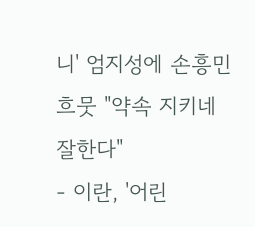니' 엄지성에 손흥민 흐뭇 "약속 지키네 잘한다"
- 이란, '어린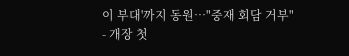이 부대'까지 동원…"중재 회담 거부"
- 개장 첫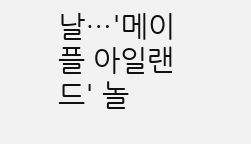날…'메이플 아일랜드' 놀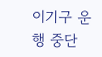이기구 운행 중단